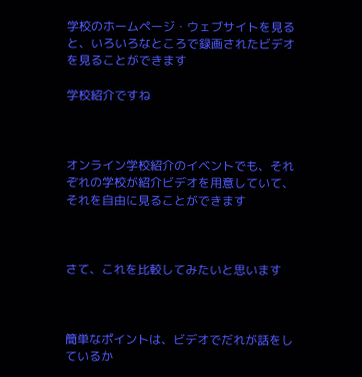学校のホームページ・ウェブサイトを見ると、いろいろなところで録画されたビデオを見ることができます

学校紹介ですね



オンライン学校紹介のイベントでも、それぞれの学校が紹介ビデオを用意していて、それを自由に見ることができます



さて、これを比較してみたいと思います



簡単なポイントは、ビデオでだれが話をしているか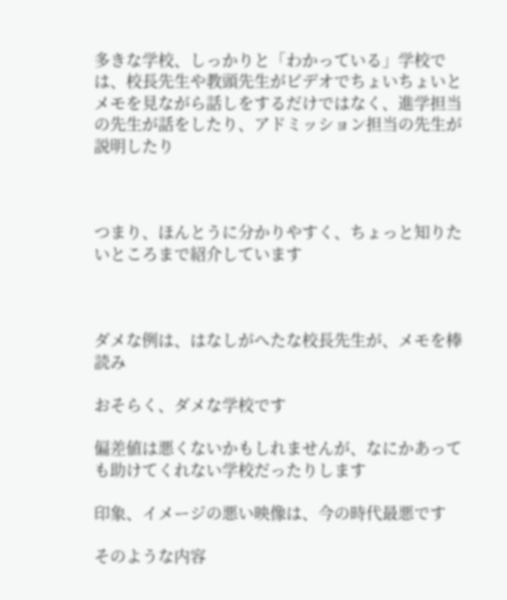多きな学校、しっかりと「わかっている」学校では、校長先生や教頭先生がビデオでちょいちょいとメモを見ながら話しをするだけではなく、進学担当の先生が話をしたり、アドミッション担当の先生が説明したり



つまり、ほんとうに分かりやすく、ちょっと知りたいところまで紹介しています



ダメな例は、はなしがへたな校長先生が、メモを棒読み

おそらく、ダメな学校です

偏差値は悪くないかもしれませんが、なにかあっても助けてくれない学校だったりします

印象、イメージの悪い映像は、今の時代最悪です

そのような内容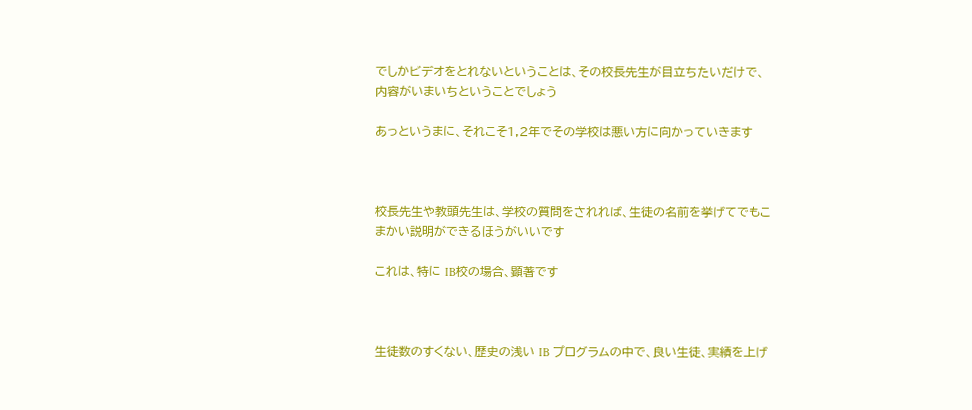でしかビデオをとれないということは、その校長先生が目立ちたいだけで、内容がいまいちということでしょう

あっというまに、それこそ1,2年でその学校は悪い方に向かっていきます



校長先生や教頭先生は、学校の質問をされれば、生徒の名前を挙げてでもこまかい説明ができるほうがいいです

これは、特に IB校の場合、顕著です



生徒数のすくない、歴史の浅い IB プログラムの中で、良い生徒、実績を上げ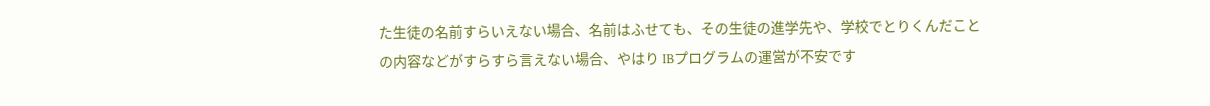た生徒の名前すらいえない場合、名前はふせても、その生徒の進学先や、学校でとりくんだことの内容などがすらすら言えない場合、やはり IBプログラムの運営が不安です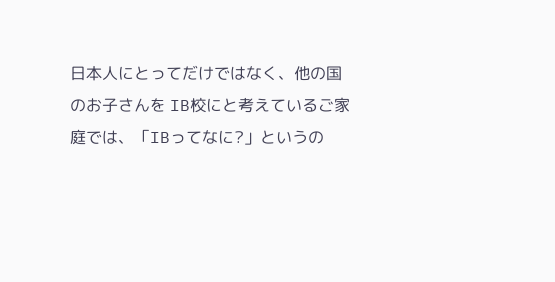日本人にとってだけではなく、他の国のお子さんを IB校にと考えているご家庭では、「IBってなに?」というの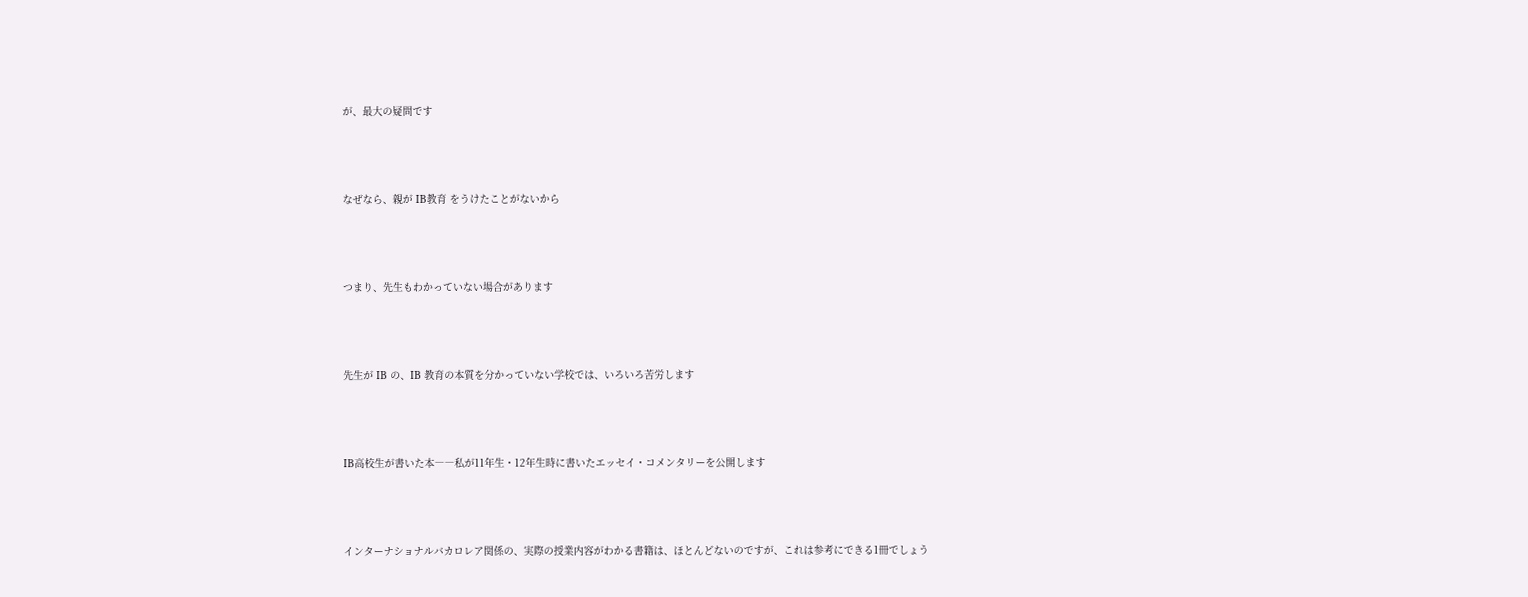が、最大の疑問です



なぜなら、親が IB教育 をうけたことがないから



つまり、先生もわかっていない場合があります



先生が IB の、IB 教育の本質を分かっていない学校では、いろいろ苦労します



IB高校生が書いた本――私が11年生・12年生時に書いたエッセイ・コメンタリーを公開します



インターナショナルバカロレア関係の、実際の授業内容がわかる書籍は、ほとんどないのですが、これは参考にできる1冊でしょう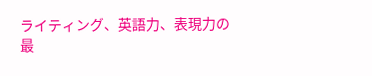ライティング、英語力、表現力の最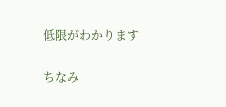低限がわかります

ちなみ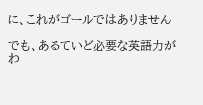に、これがゴールではありません

でも、あるていど必要な英語力がわ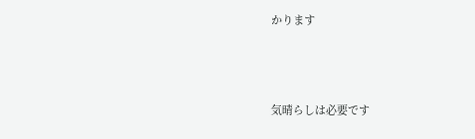かります



気晴らしは必要です